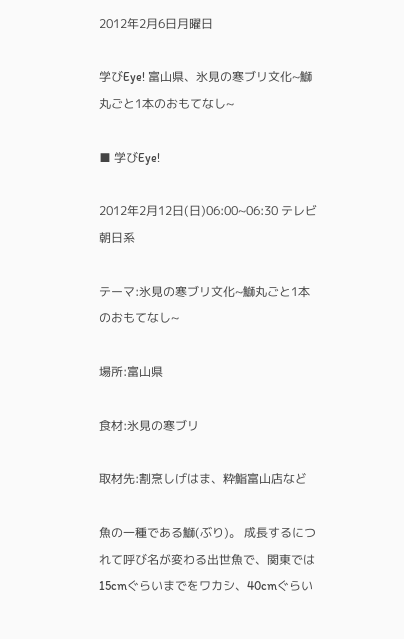2012年2月6日月曜日

学びEye! 富山県、氷見の寒ブリ文化~鰤丸ごと1本のおもてなし~

■ 学びEye!

2012年2月12日(日)06:00~06:30 テレビ朝日系

テーマ:氷見の寒ブリ文化~鰤丸ごと1本のおもてなし~

場所:富山県

食材:氷見の寒ブリ

取材先:割烹しげはま、粋鮨富山店など

魚の一種である鰤(ぶり)。 成長するにつれて呼び名が変わる出世魚で、関東では15cmぐらいまでをワカシ、40cmぐらい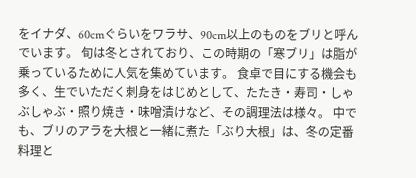をイナダ、60cmぐらいをワラサ、90cm以上のものをブリと呼んでいます。 旬は冬とされており、この時期の「寒ブリ」は脂が乗っているために人気を集めています。 食卓で目にする機会も多く、生でいただく刺身をはじめとして、たたき・寿司・しゃぶしゃぶ・照り焼き・味噌漬けなど、その調理法は様々。 中でも、ブリのアラを大根と一緒に煮た「ぶり大根」は、冬の定番料理と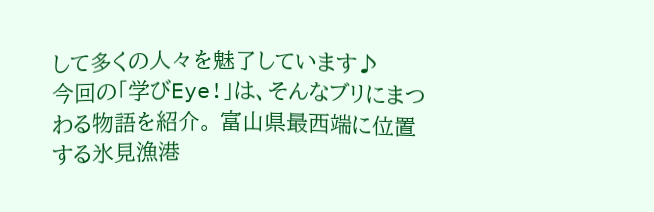して多くの人々を魅了しています♪
今回の「学びEye!」は、そんなブリにまつわる物語を紹介。 富山県最西端に位置する氷見漁港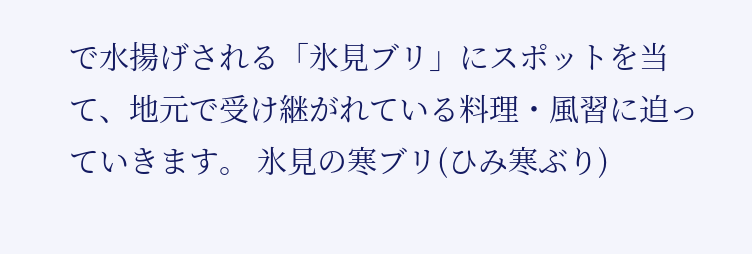で水揚げされる「氷見ブリ」にスポットを当て、地元で受け継がれている料理・風習に迫っていきます。 氷見の寒ブリ(ひみ寒ぶり)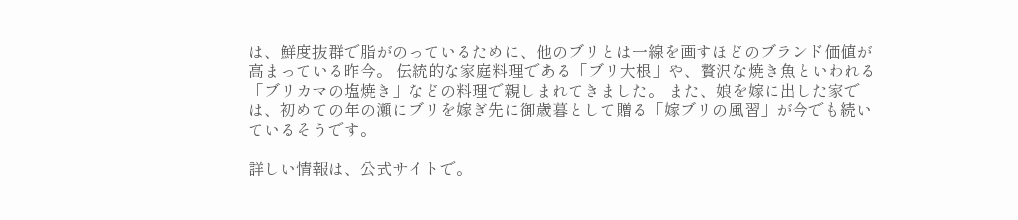は、鮮度抜群で脂がのっているために、他のブリとは一線を画すほどのブランド価値が高まっている昨今。 伝統的な家庭料理である「ブリ大根」や、贅沢な焼き魚といわれる「ブリカマの塩焼き」などの料理で親しまれてきました。 また、娘を嫁に出した家では、初めての年の瀬にブリを嫁ぎ先に御歳暮として贈る「嫁ブリの風習」が今でも続いているそうです。

詳しい情報は、公式サイトで。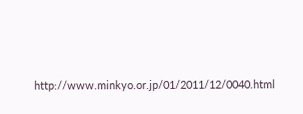http://www.minkyo.or.jp/01/2011/12/0040.html